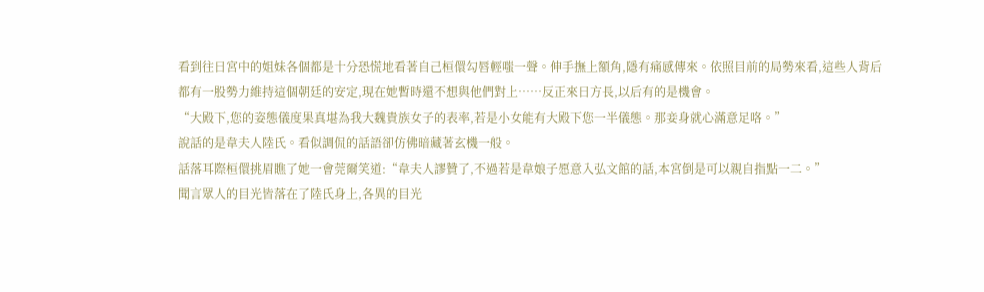看到往日宮中的姐妹各個都是十分恐慌地看著自己桓儇勾唇輕嗤一聲。伸手撫上額角,隱有痛感傳來。依照目前的局勢來看,這些人背后都有一股勢力維持這個朝廷的安定,現在她暫時還不想與他們對上……反正來日方長,以后有的是機會。
“大殿下,您的姿態儀度果真堪為我大魏貴族女子的表率,若是小女能有大殿下您一半儀態。那妾身就心滿意足咯。”
說話的是韋夫人陸氏。看似調侃的話語卻仿佛暗藏著玄機一般。
話落耳際桓儇挑眉瞧了她一會莞爾笑道:“韋夫人謬贊了,不過若是韋娘子愿意入弘文館的話,本宮倒是可以親自指點一二。”
聞言眾人的目光皆落在了陸氏身上,各異的目光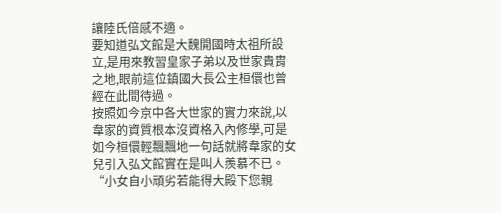讓陸氏倍感不適。
要知道弘文館是大魏開國時太祖所設立,是用來教習皇家子弟以及世家貴胄之地,眼前這位鎮國大長公主桓儇也曾經在此間待過。
按照如今京中各大世家的實力來說,以韋家的資質根本沒資格入內修學,可是如今桓儇輕飄飄地一句話就將韋家的女兒引入弘文館實在是叫人羨慕不已。
“小女自小頑劣若能得大殿下您親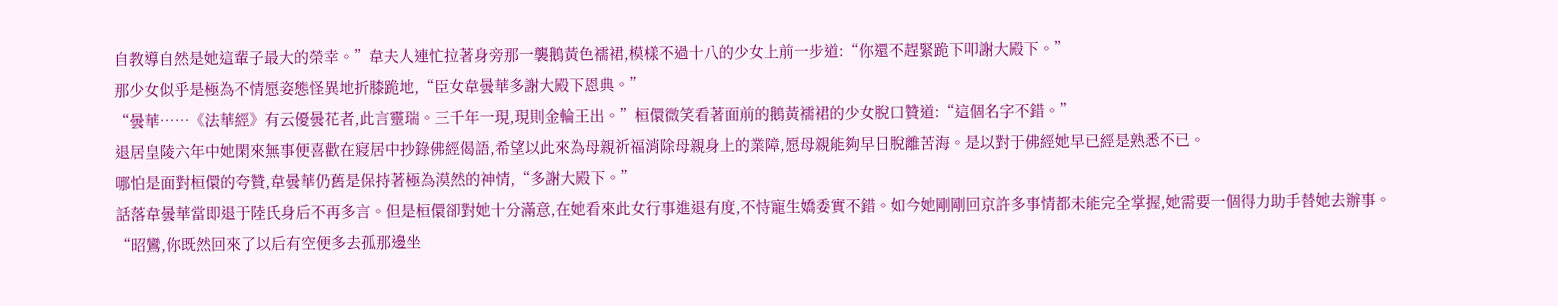自教導自然是她這輩子最大的榮幸。”韋夫人連忙拉著身旁那一襲鵝黃色襦裙,模樣不過十八的少女上前一步道:“你還不趕緊跪下叩謝大殿下。”
那少女似乎是極為不情愿姿態怪異地折膝跪地,“臣女韋曇華多謝大殿下恩典。”
“曇華……《法華經》有云優曇花者,此言靈瑞。三千年一現,現則金輪王出。”桓儇微笑看著面前的鵝黃襦裙的少女脫口贊道:“這個名字不錯。”
退居皇陵六年中她閑來無事便喜歡在寢居中抄錄佛經偈語,希望以此來為母親祈福消除母親身上的業障,愿母親能夠早日脫離苦海。是以對于佛經她早已經是熟悉不已。
哪怕是面對桓儇的夸贊,韋曇華仍舊是保持著極為漠然的神情,“多謝大殿下。”
話落韋曇華當即退于陸氏身后不再多言。但是桓儇卻對她十分滿意,在她看來此女行事進退有度,不恃寵生嬌委實不錯。如今她剛剛回京許多事情都未能完全掌握,她需要一個得力助手替她去辦事。
“昭鸞,你既然回來了以后有空便多去孤那邊坐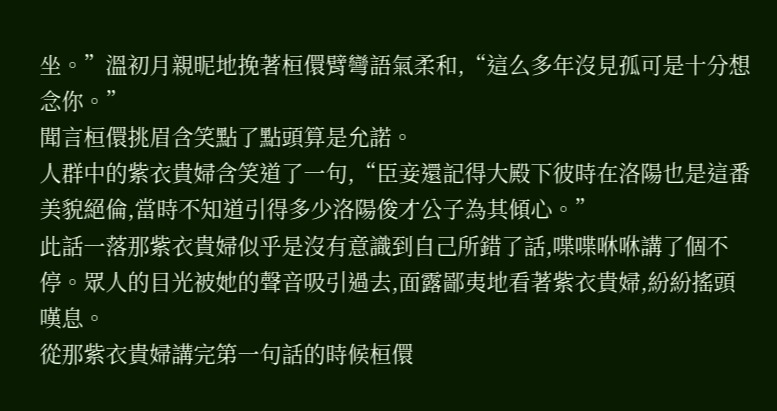坐。”溫初月親昵地挽著桓儇臂彎語氣柔和,“這么多年沒見孤可是十分想念你。”
聞言桓儇挑眉含笑點了點頭算是允諾。
人群中的紫衣貴婦含笑道了一句,“臣妾還記得大殿下彼時在洛陽也是這番美貌絕倫,當時不知道引得多少洛陽俊才公子為其傾心。”
此話一落那紫衣貴婦似乎是沒有意識到自己所錯了話,喋喋咻咻講了個不停。眾人的目光被她的聲音吸引過去,面露鄙夷地看著紫衣貴婦,紛紛搖頭嘆息。
從那紫衣貴婦講完第一句話的時候桓儇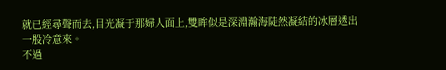就已經尋聲而去,目光凝于那婦人面上,雙眸似是深淵瀚海陡然凝結的冰層透出一股冷意來。
不過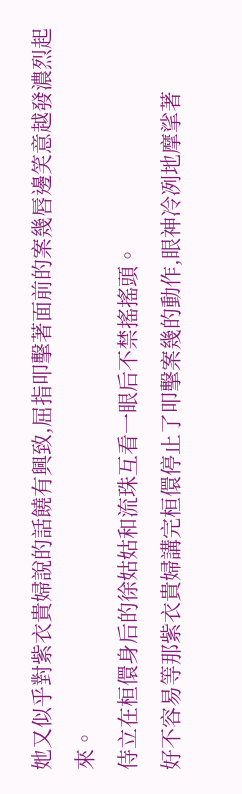她又似乎對紫衣貴婦說的話饒有興致,屈指叩擊著面前的案幾唇邊笑意越發濃烈起來。
侍立在桓儇身后的徐姑姑和流珠互看一眼后不禁搖搖頭。
好不容易等那紫衣貴婦講完桓儇停止了叩擊案幾的動作,眼神冷冽地摩挲著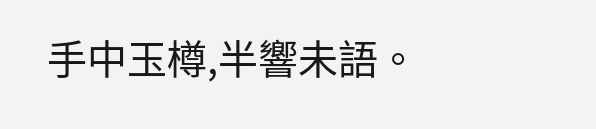手中玉樽,半響未語。